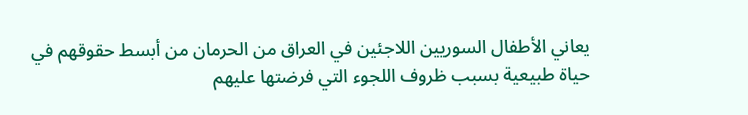يعاني الأطفال السوريين اللاجئين في العراق من الحرمان من أبسط حقوقهم في حياة طبيعية بسبب ظروف اللجوء التي فرضتها عليهم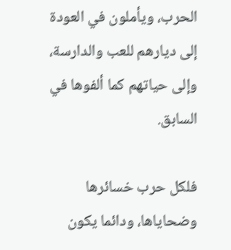الحرب، ويأملون في العودة إلى ديارهم للعب والدارسة، وإلى حياتهم كما ألفوها في السابق.

فلكل حرب خسائرها وضحاياها، ودائما يكون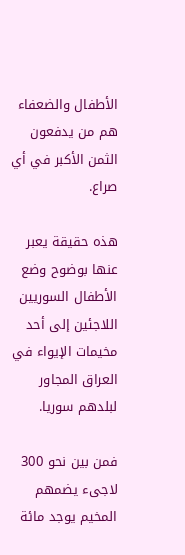الأطفال والضعفاء هم من يدفعون الثمن الأكبر في أي صراع.

هذه حقيقة يعبر عنها بوضوح وضع الأطفال السوريين اللاجئين إلى أحد مخيمات الإيواء في العراق المجاور لبلدهم سوريا.

فمن بين نحو 300 لاجىء يضمهم المخيم يوجد مائة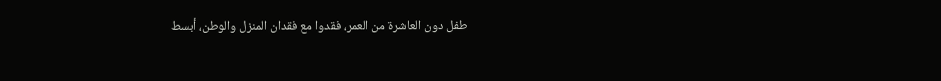طفل دون العاشرة من العمر، فقدوا مع فقدان المنزل والوطن، أبسط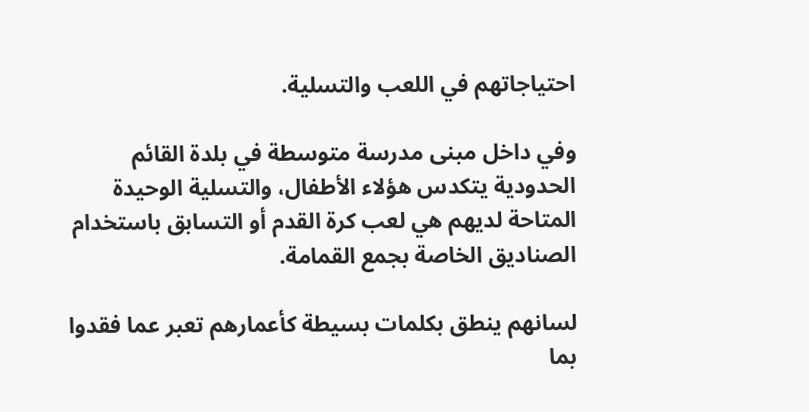احتياجاتهم في اللعب والتسلية.

وفي داخل مبنى مدرسة متوسطة في بلدة القائم الحدودية يتكدس هؤلاء الأطفال، والتسلية الوحيدة المتاحة لديهم هي لعب كرة القدم أو التسابق باستخدام الصناديق الخاصة بجمع القمامة.

لسانهم ينطق بكلمات بسيطة كأعمارهم تعبر عما فقدوا بما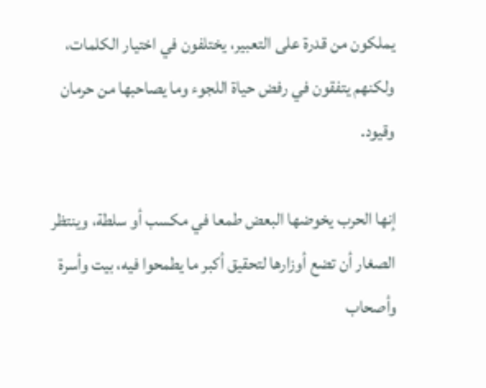يملكون من قدرة على التعبير، يختلفون في اختيار الكلمات، ولكنهم يتفقون في رفض حياة اللجوء وما يصاحبها من حرمان وقيود.

إنها الحرب يخوضها البعض طمعا في مكسب أو سلطة، وينتظر الصغار أن تضع أوزارها لتحقيق أكبر ما يطمحوا فيه، بيت وأسرة وأصحاب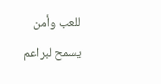للعب وأمن يسمح لبراعم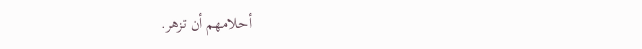أحلامهم أن تزهر.